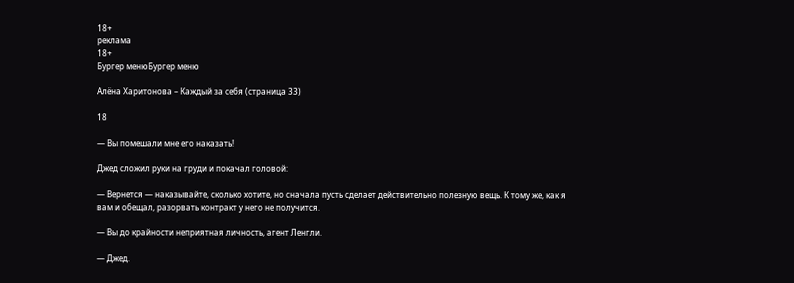18+
реклама
18+
Бургер менюБургер меню

Алёна Харитонова – Каждый за себя (страница 33)

18

— Вы помешали мне его наказать!

Джед сложил руки на груди и покачал головой:

— Вернется — наказывайте, сколько хотите, но сначала пусть сделает действительно полезную вещь. К тому же, как я вам и обещал, разорвать контракт у него не получится.

— Вы до крайности неприятная личность, агент Ленгли.

— Джед.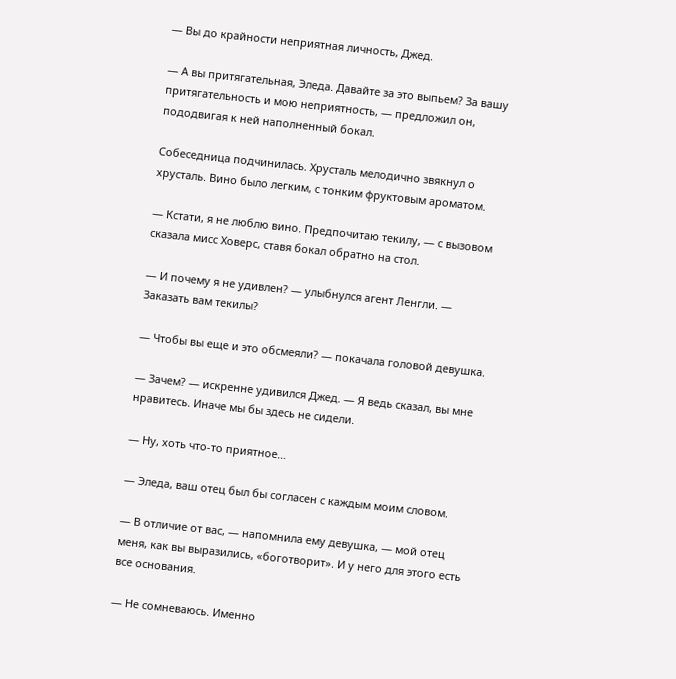— Вы до крайности неприятная личность, Джед.

— А вы притягательная, Эледа. Давайте за это выпьем? За вашу притягательность и мою неприятность, — предложил он, пододвигая к ней наполненный бокал.

Собеседница подчинилась. Хрусталь мелодично звякнул о хрусталь. Вино было легким, с тонким фруктовым ароматом.

— Кстати, я не люблю вино. Предпочитаю текилу, — с вызовом сказала мисс Ховерс, ставя бокал обратно на стол.

— И почему я не удивлен? — улыбнулся агент Ленгли. — Заказать вам текилы?

— Чтобы вы еще и это обсмеяли? — покачала головой девушка.

— Зачем? — искренне удивился Джед. — Я ведь сказал, вы мне нравитесь. Иначе мы бы здесь не сидели.

— Ну, хоть что-то приятное…

— Эледа, ваш отец был бы согласен с каждым моим словом.

— В отличие от вас, — напомнила ему девушка, — мой отец меня, как вы выразились, «боготворит». И у него для этого есть все основания.

— Не сомневаюсь. Именно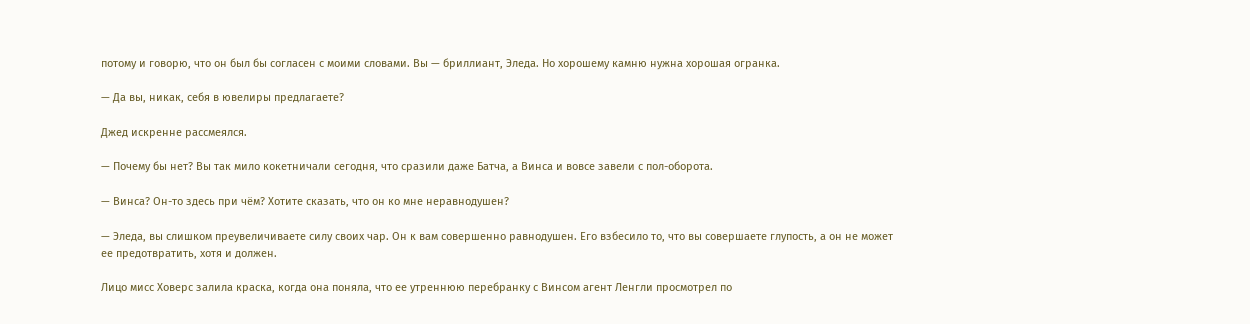потому и говорю, что он был бы согласен с моими словами. Вы — бриллиант, Эледа. Но хорошему камню нужна хорошая огранка.

— Да вы, никак, себя в ювелиры предлагаете?

Джед искренне рассмеялся.

— Почему бы нет? Вы так мило кокетничали сегодня, что сразили даже Батча, а Винса и вовсе завели с пол-оборота.

— Винса? Он-то здесь при чём? Хотите сказать, что он ко мне неравнодушен?

— Эледа, вы слишком преувеличиваете силу своих чар. Он к вам совершенно равнодушен. Его взбесило то, что вы совершаете глупость, а он не может ее предотвратить, хотя и должен.

Лицо мисс Ховерс залила краска, когда она поняла, что ее утреннюю перебранку с Винсом агент Ленгли просмотрел по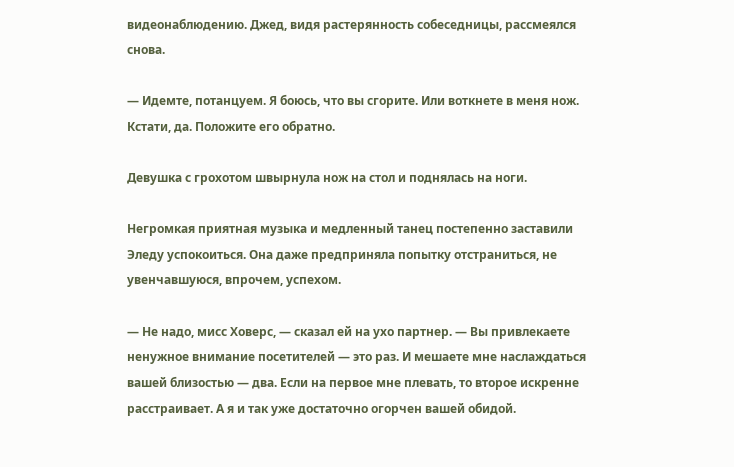видеонаблюдению. Джед, видя растерянность собеседницы, рассмеялся снова.

— Идемте, потанцуем. Я боюсь, что вы сгорите. Или воткнете в меня нож. Кстати, да. Положите его обратно.

Девушка с грохотом швырнула нож на стол и поднялась на ноги.

Негромкая приятная музыка и медленный танец постепенно заставили Эледу успокоиться. Она даже предприняла попытку отстраниться, не увенчавшуюся, впрочем, успехом.

— Не надо, мисс Ховерс, — сказал ей на ухо партнер. — Вы привлекаете ненужное внимание посетителей — это раз. И мешаете мне наслаждаться вашей близостью — два. Если на первое мне плевать, то второе искренне расстраивает. А я и так уже достаточно огорчен вашей обидой.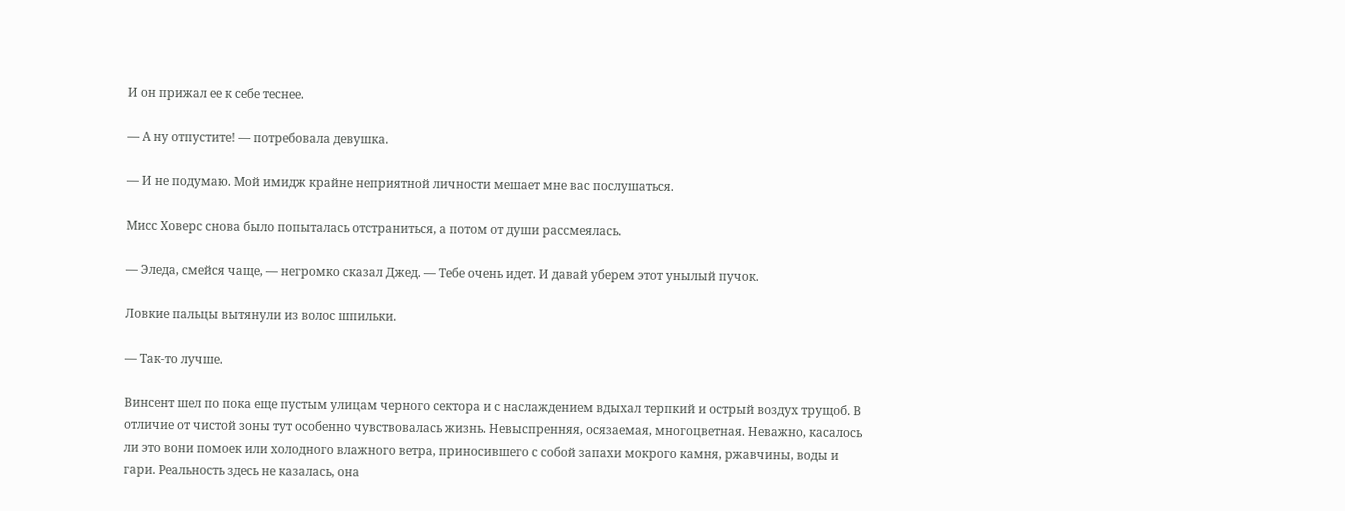И он прижал ее к себе теснее.

— А ну отпустите! — потребовала девушка.

— И не подумаю. Мой имидж крайне неприятной личности мешает мне вас послушаться.

Мисс Ховерс снова было попыталась отстраниться, а потом от души рассмеялась.

— Эледа, смейся чаще, — негромко сказал Джед. — Тебе очень идет. И давай уберем этот унылый пучок.

Ловкие пальцы вытянули из волос шпильки.

— Так-то лучше.

Винсент шел по пока еще пустым улицам черного сектора и с наслаждением вдыхал терпкий и острый воздух трущоб. В отличие от чистой зоны тут особенно чувствовалась жизнь. Невыспренняя, осязаемая, многоцветная. Неважно, касалось ли это вони помоек или холодного влажного ветра, приносившего с собой запахи мокрого камня, ржавчины, воды и гари. Реальность здесь не казалась, она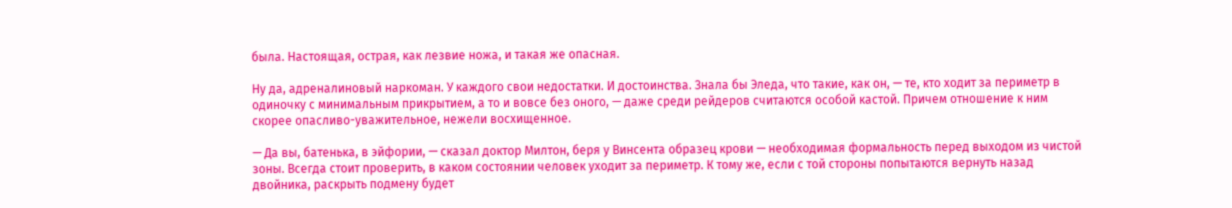была. Настоящая, острая, как лезвие ножа, и такая же опасная.

Ну да, адреналиновый наркоман. У каждого свои недостатки. И достоинства. Знала бы Эледа, что такие, как он, — те, кто ходит за периметр в одиночку с минимальным прикрытием, а то и вовсе без оного, — даже среди рейдеров считаются особой кастой. Причем отношение к ним скорее опасливо-уважительное, нежели восхищенное.

— Да вы, батенька, в эйфории, — сказал доктор Милтон, беря у Винсента образец крови — необходимая формальность перед выходом из чистой зоны. Всегда стоит проверить, в каком состоянии человек уходит за периметр. К тому же, если с той стороны попытаются вернуть назад двойника, раскрыть подмену будет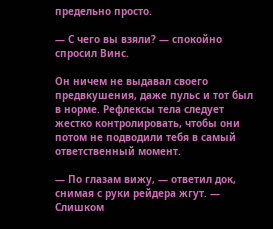предельно просто.

— С чего вы взяли? — спокойно спросил Винс.

Он ничем не выдавал своего предвкушения, даже пульс и тот был в норме. Рефлексы тела следует жестко контролировать, чтобы они потом не подводили тебя в самый ответственный момент.

— По глазам вижу, — ответил док, снимая с руки рейдера жгут. — Слишком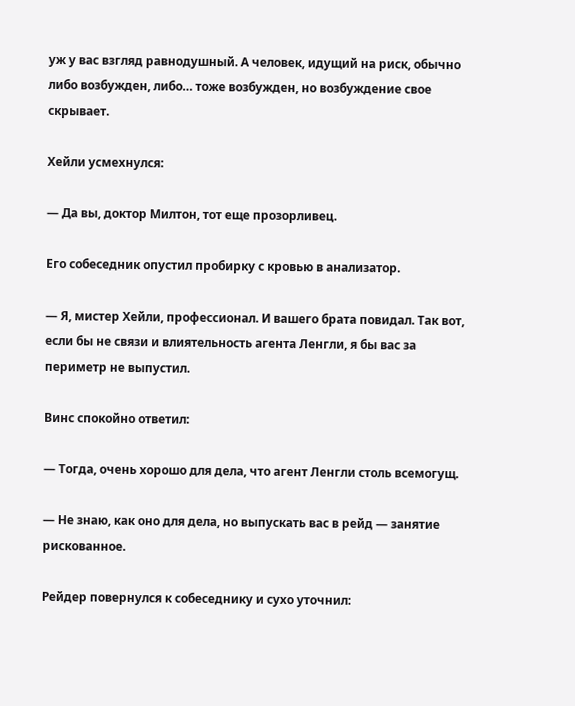уж у вас взгляд равнодушный. А человек, идущий на риск, обычно либо возбужден, либо… тоже возбужден, но возбуждение свое скрывает.

Хейли усмехнулся:

— Да вы, доктор Милтон, тот еще прозорливец.

Его собеседник опустил пробирку с кровью в анализатор.

— Я, мистер Хейли, профессионал. И вашего брата повидал. Так вот, если бы не связи и влиятельность агента Ленгли, я бы вас за периметр не выпустил.

Винс спокойно ответил:

— Тогда, очень хорошо для дела, что агент Ленгли столь всемогущ.

— Не знаю, как оно для дела, но выпускать вас в рейд — занятие рискованное.

Рейдер повернулся к собеседнику и сухо уточнил: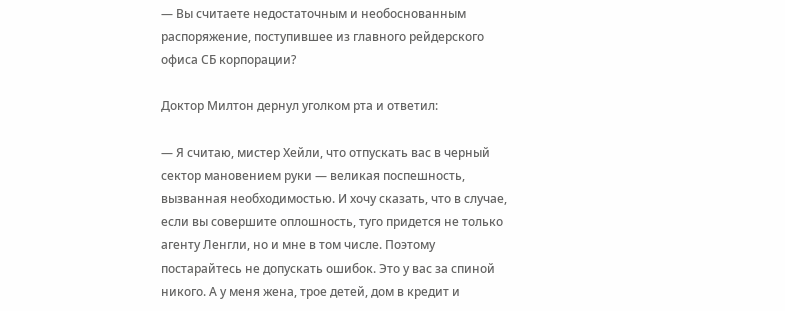— Вы считаете недостаточным и необоснованным распоряжение, поступившее из главного рейдерского офиса СБ корпорации?

Доктор Милтон дернул уголком рта и ответил:

— Я считаю, мистер Хейли, что отпускать вас в черный сектор мановением руки — великая поспешность, вызванная необходимостью. И хочу сказать, что в случае, если вы совершите оплошность, туго придется не только агенту Ленгли, но и мне в том числе. Поэтому постарайтесь не допускать ошибок. Это у вас за спиной никого. А у меня жена, трое детей, дом в кредит и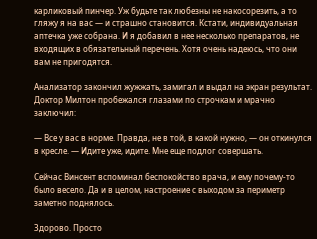карликовый пинчер. Уж будьте так любезны не накосорезить, а то гляжу я на вас — и страшно становится. Кстати, индивидуальная аптечка уже собрана. И я добавил в нее несколько препаратов, не входящих в обязательный перечень. Хотя очень надеюсь, что они вам не пригодятся.

Анализатор закончил жужжать, замигал и выдал на экран результат. Доктор Милтон пробежался глазами по строчкам и мрачно заключил:

— Все у вас в норме. Правда, не в той, в какой нужно, — он откинулся в кресле. — Идите уже, идите. Мне еще подлог совершать.

Сейчас Винсент вспоминал беспокойство врача, и ему почему-то было весело. Да и в целом, настроение с выходом за периметр заметно поднялось.

Здорово. Просто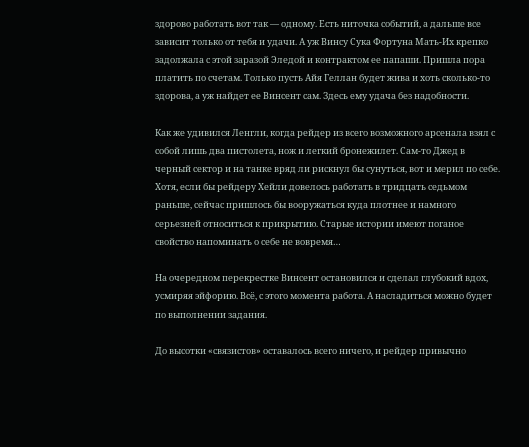здорово работать вот так — одному. Есть ниточка событий, а дальше все зависит только от тебя и удачи. А уж Винсу Сука Фортуна Мать-Их крепко задолжала с этой заразой Эледой и контрактом ее папаши. Пришла пора платить по счетам. Только пусть Айя Геллан будет жива и хоть сколько-то здорова, а уж найдет ее Винсент сам. Здесь ему удача без надобности.

Как же удивился Ленгли, когда рейдер из всего возможного арсенала взял с собой лишь два пистолета, нож и легкий бронежилет. Сам-то Джед в черный сектор и на танке вряд ли рискнул бы сунуться, вот и мерил по себе. Хотя, если бы рейдеру Хейли довелось работать в тридцать седьмом раньше, сейчас пришлось бы вооружаться куда плотнее и намного серьезней относиться к прикрытию. Старые истории имеют поганое свойство напоминать о себе не вовремя…

На очередном перекрестке Винсент остановился и сделал глубокий вдох, усмиряя эйфорию. Всё, с этого момента работа. А насладиться можно будет по выполнении задания.

До высотки «связистов» оставалось всего ничего, и рейдер привычно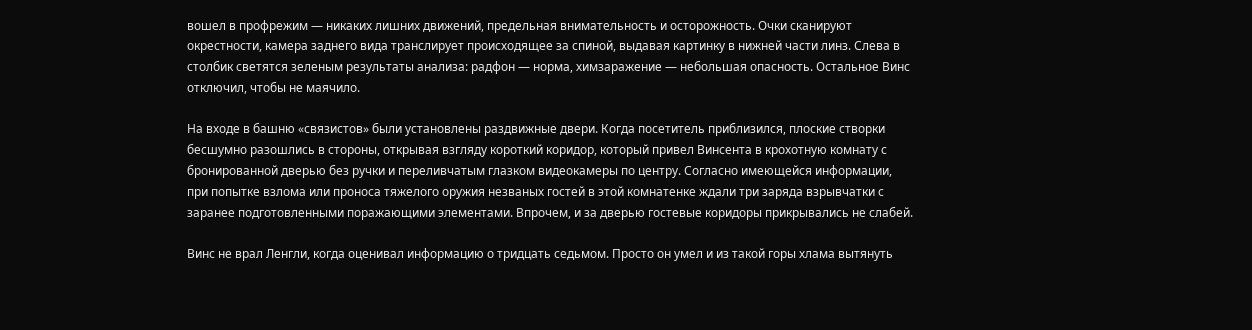вошел в профрежим — никаких лишних движений, предельная внимательность и осторожность. Очки сканируют окрестности, камера заднего вида транслирует происходящее за спиной, выдавая картинку в нижней части линз. Слева в столбик светятся зеленым результаты анализа: радфон — норма, химзаражение — небольшая опасность. Остальное Винс отключил, чтобы не маячило.

На входе в башню «связистов» были установлены раздвижные двери. Когда посетитель приблизился, плоские створки бесшумно разошлись в стороны, открывая взгляду короткий коридор, который привел Винсента в крохотную комнату с бронированной дверью без ручки и переливчатым глазком видеокамеры по центру. Согласно имеющейся информации, при попытке взлома или проноса тяжелого оружия незваных гостей в этой комнатенке ждали три заряда взрывчатки с заранее подготовленными поражающими элементами. Впрочем, и за дверью гостевые коридоры прикрывались не слабей.

Винс не врал Ленгли, когда оценивал информацию о тридцать седьмом. Просто он умел и из такой горы хлама вытянуть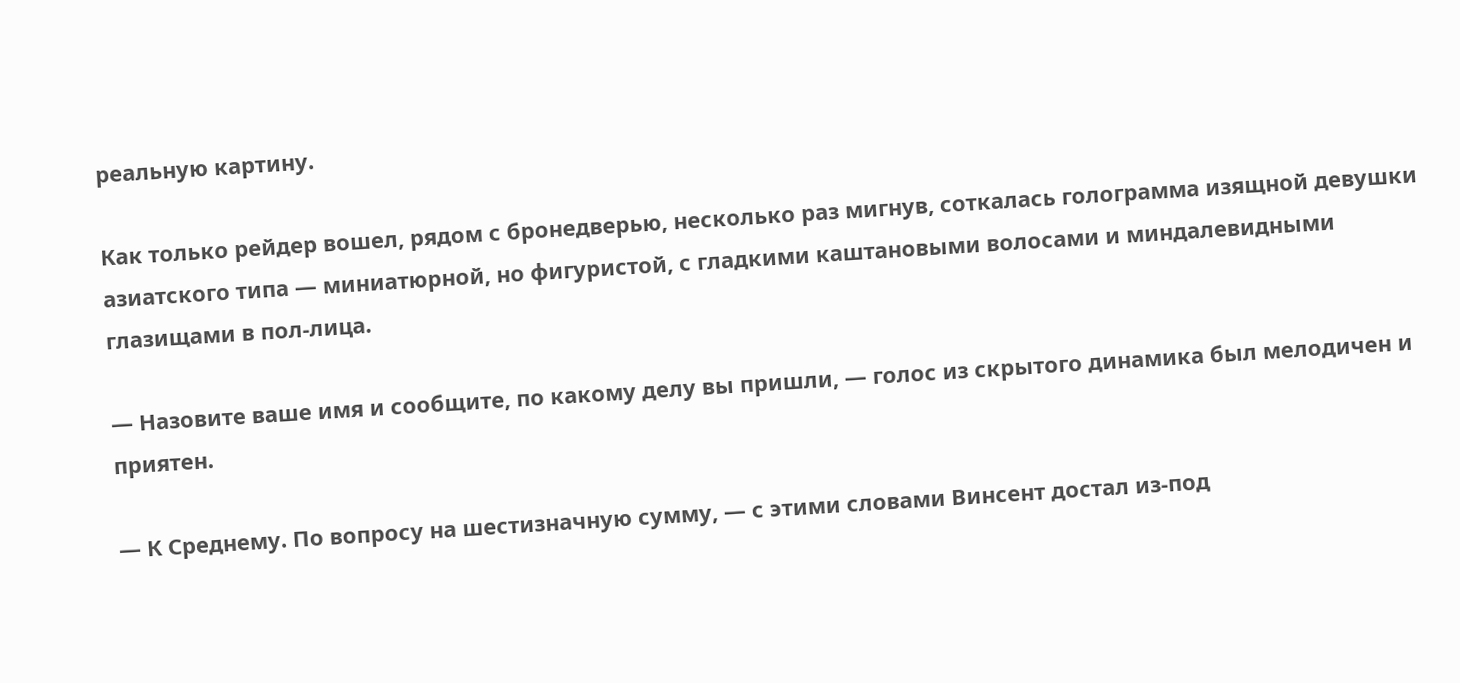реальную картину.

Как только рейдер вошел, рядом с бронедверью, несколько раз мигнув, соткалась голограмма изящной девушки азиатского типа — миниатюрной, но фигуристой, с гладкими каштановыми волосами и миндалевидными глазищами в пол-лица.

— Назовите ваше имя и сообщите, по какому делу вы пришли, — голос из скрытого динамика был мелодичен и приятен.

— К Среднему. По вопросу на шестизначную сумму, — с этими словами Винсент достал из-под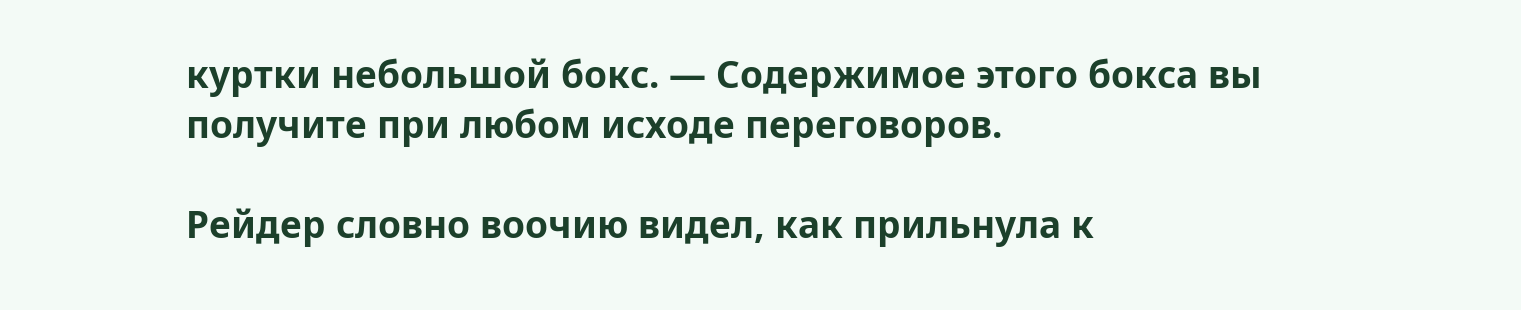куртки небольшой бокс. — Содержимое этого бокса вы получите при любом исходе переговоров.

Рейдер словно воочию видел, как прильнула к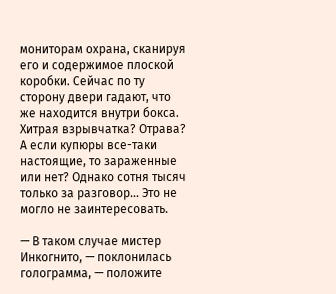мониторам охрана, сканируя его и содержимое плоской коробки. Сейчас по ту сторону двери гадают, что же находится внутри бокса. Хитрая взрывчатка? Отрава? А если купюры все-таки настоящие, то зараженные или нет? Однако сотня тысяч только за разговор… Это не могло не заинтересовать.

— В таком случае мистер Инкогнито, — поклонилась голограмма, — положите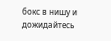бокс в нишу и дожидайтесь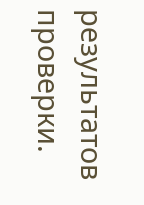результатов проверки.